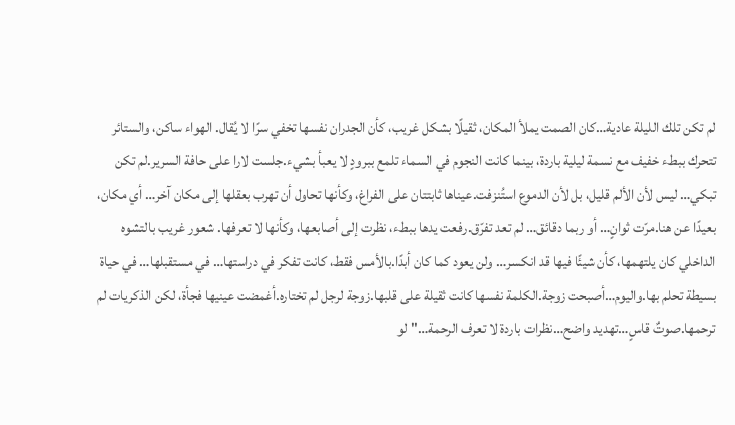لم تكن تلك الليلة عادية…كان الصمت يملأ المكان، ثقيلًا بشكل غريب، كأن الجدران نفسها تخفي سرًا لا يُقال. الهواء ساكن، والستائر تتحرك ببطء خفيف مع نسمة ليلية باردة، بينما كانت النجوم في السماء تلمع ببرودٍ لا يعبأ بشيء.جلست لارا على حافة السرير.لم تكن تبكي… ليس لأن الألم قليل، بل لأن الدموع استُنزفت.عيناها ثابتتان على الفراغ، وكأنها تحاول أن تهرب بعقلها إلى مكان آخر… أي مكان، بعيدًا عن هنا.مرّت ثوانٍ… أو ربما دقائق… لم تعد تفرّق.رفعت يدها ببطء، نظرت إلى أصابعها، وكأنها لا تعرفها. شعور غريب بالتشوه الداخلي كان يلتهمها، كأن شيئًا فيها قد انكسر… ولن يعود كما كان أبدًا.بالأمس فقط، كانت تفكر في دراستها… في مستقبلها… في حياة بسيطة تحلم بها.واليوم…أصبحت زوجة.الكلمة نفسها كانت ثقيلة على قلبها.زوجة لرجل لم تختاره.أغمضت عينيها فجأة، لكن الذكريات لم ترحمها.صوتٌ قاسٍ…تهديد واضح…نظرات باردة لا تعرف الرحمة…"لو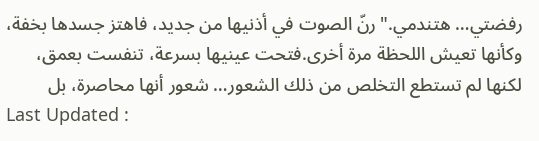رفضتي… هتندمي."رنّ الصوت في أذنيها من جديد، فاهتز جسدها بخفة، وكأنها تعيش اللحظة مرة أخرى.فتحت عينيها بسرعة، تنفست بعمق، لكنها لم تستطع التخلص من ذلك الشعور… شعور أنها محاصرة، بل
Last Updated :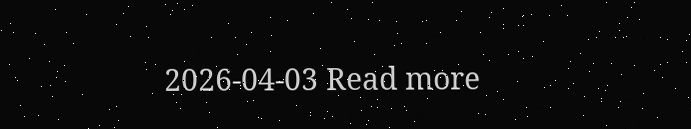2026-04-03 Read more